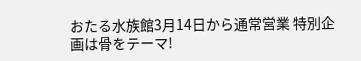おたる水族館3月14日から通常営業 特別企画は骨をテーマ!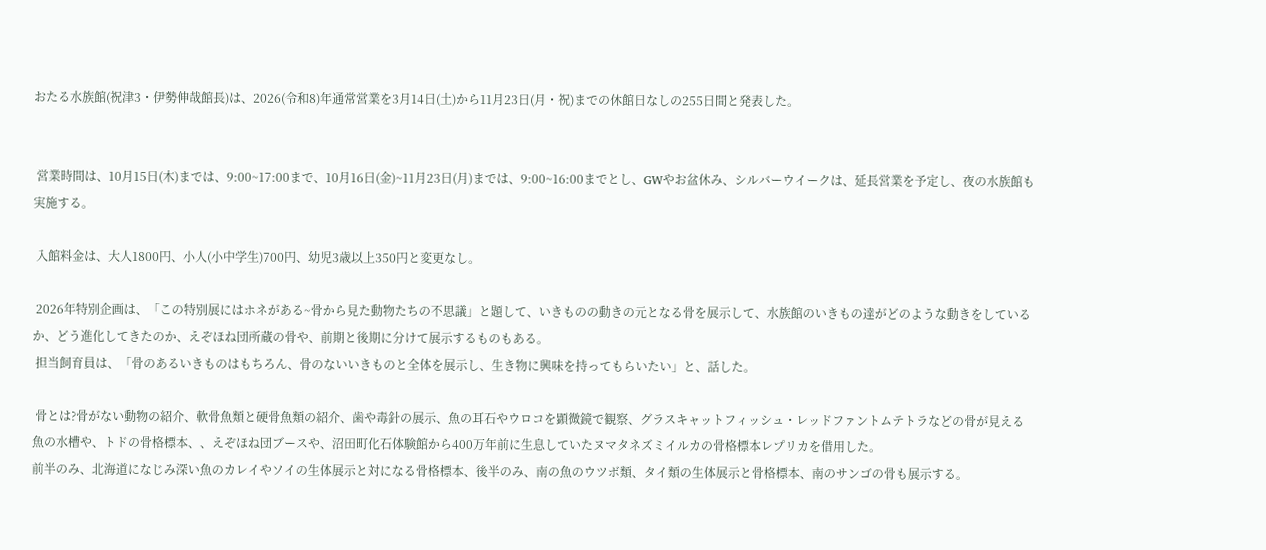おたる水族館(祝津3・伊勢伸哉館長)は、2026(令和8)年通常営業を3月14日(土)から11月23日(月・祝)までの休館日なしの255日間と発表した。


 営業時間は、10月15日(木)までは、9:00~17:00まで、10月16日(金)~11月23日(月)までは、9:00~16:00までとし、GWやお盆休み、シルバーウイークは、延長営業を予定し、夜の水族館も実施する。

 入館料金は、大人1800円、小人(小中学生)700円、幼児3歳以上350円と変更なし。

 2026年特別企画は、「この特別展にはホネがある~骨から見た動物たちの不思議」と題して、いきものの動きの元となる骨を展示して、水族館のいきもの達がどのような動きをしているか、どう進化してきたのか、えぞほね団所蔵の骨や、前期と後期に分けて展示するものもある。
 担当飼育員は、「骨のあるいきものはもちろん、骨のないいきものと全体を展示し、生き物に興味を持ってもらいたい」と、話した。

 骨とは?骨がない動物の紹介、軟骨魚類と硬骨魚類の紹介、歯や毒針の展示、魚の耳石やウロコを顕微鏡で観察、グラスキャットフィッシュ・レッドファントムテトラなどの骨が見える魚の水槽や、トドの骨格標本、、えぞほね団ブースや、沼田町化石体験館から400万年前に生息していたヌマタネズミイルカの骨格標本レプリカを借用した。
前半のみ、北海道になじみ深い魚のカレイやソイの生体展示と対になる骨格標本、後半のみ、南の魚のウツボ類、タイ類の生体展示と骨格標本、南のサンゴの骨も展示する。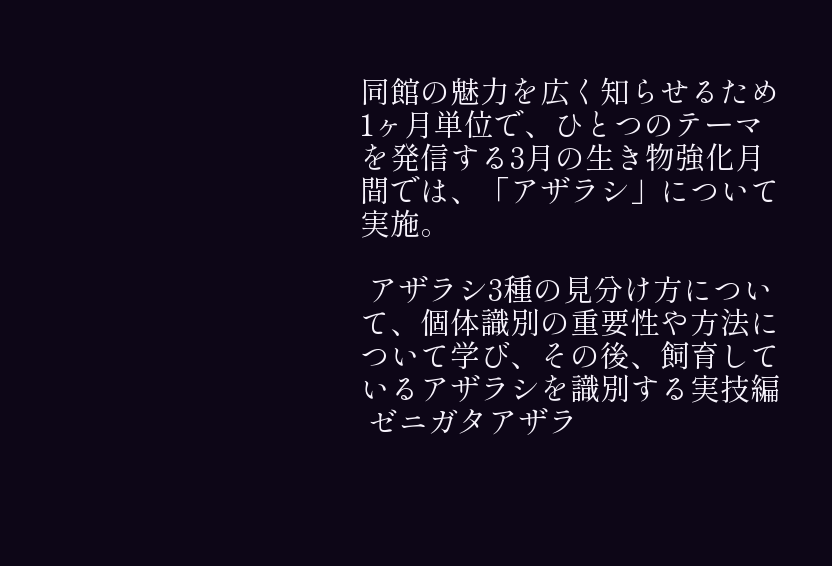同館の魅力を広く知らせるため1ヶ月単位で、ひとつのテーマを発信する3月の生き物強化月間では、「アザラシ」について実施。

 アザラシ3種の見分け方について、個体識別の重要性や方法について学び、その後、飼育しているアザラシを識別する実技編
 ゼニガタアザラ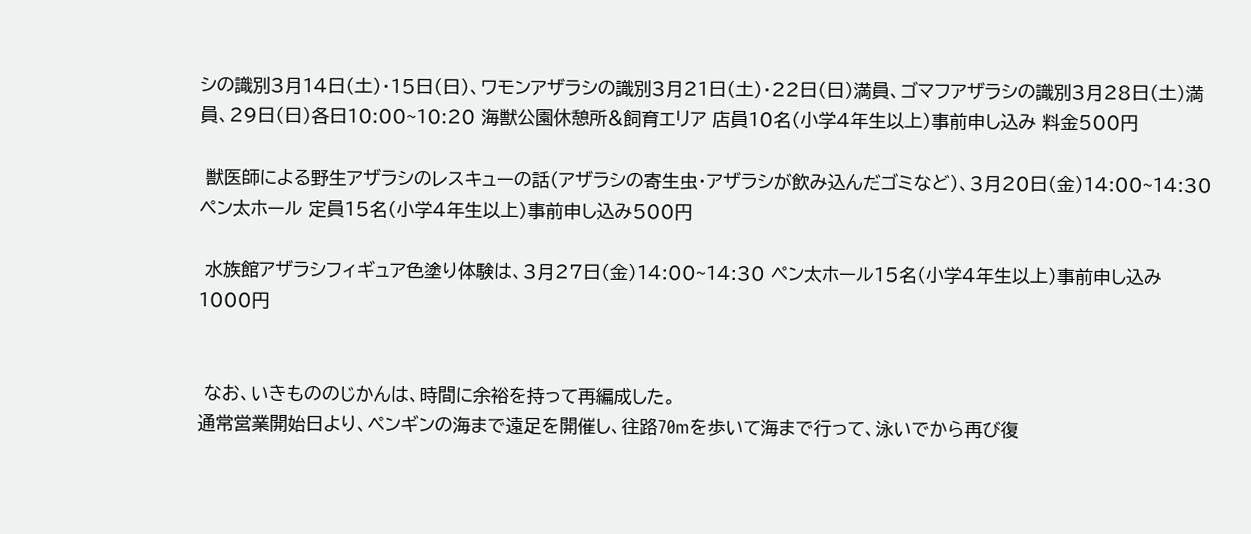シの識別3月14日(土)・15日(日)、ワモンアザラシの識別3月21日(土)・22日(日)満員、ゴマフアザラシの識別3月28日(土)満員、29日(日)各日10:00~10:20 海獣公園休憩所&飼育エリア 店員10名(小学4年生以上)事前申し込み 料金500円

 獣医師による野生アザラシのレスキューの話(アザラシの寄生虫・アザラシが飲み込んだゴミなど)、3月20日(金)14:00~14:30ペン太ホール 定員15名(小学4年生以上)事前申し込み500円

 水族館アザラシフィギュア色塗り体験は、3月27日(金)14:00~14:30 ペン太ホール15名(小学4年生以上)事前申し込み1000円


 なお、いきもののじかんは、時間に余裕を持って再編成した。
通常営業開始日より、ペンギンの海まで遠足を開催し、往路70mを歩いて海まで行って、泳いでから再び復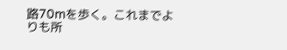路70mを歩く。これまでよりも所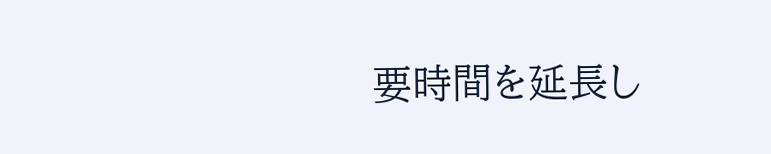要時間を延長し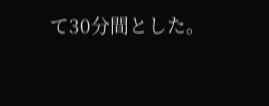て30分間とした。